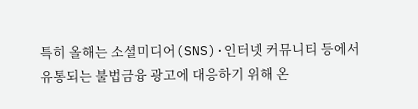특히 올해는 소셜미디어(SNS)·인터넷 커뮤니티 등에서 유통되는 불법금융 광고에 대응하기 위해 온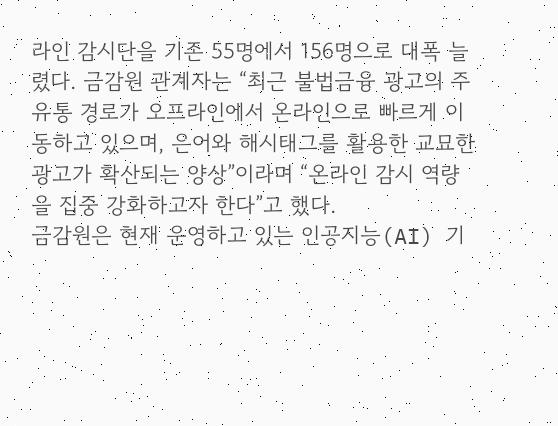라인 감시단을 기존 55명에서 156명으로 대폭 늘렸다. 금감원 관계자는 “최근 불법금융 광고의 주 유통 경로가 오프라인에서 온라인으로 빠르게 이동하고 있으며, 은어와 해시태그를 활용한 교묘한 광고가 확산되는 양상”이라며 “온라인 감시 역량을 집중 강화하고자 한다”고 했다.
금감원은 현재 운영하고 있는 인공지능(AI) 기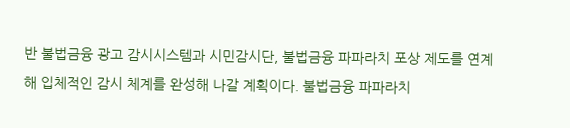반 불법금융 광고 감시시스템과 시민감시단, 불법금융 파파라치 포상 제도를 연계해 입체적인 감시 체계를 완성해 나갈 계획이다. 불법금융 파파라치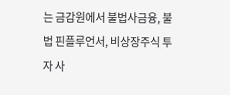는 금감원에서 불법사금융, 불법 핀플루언서, 비상장주식 투자 사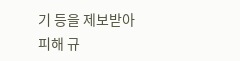기 등을 제보받아 피해 규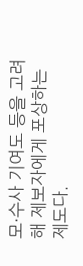모·수사 기여도 등을 고려해 제보자에게 포상하는 제도다.